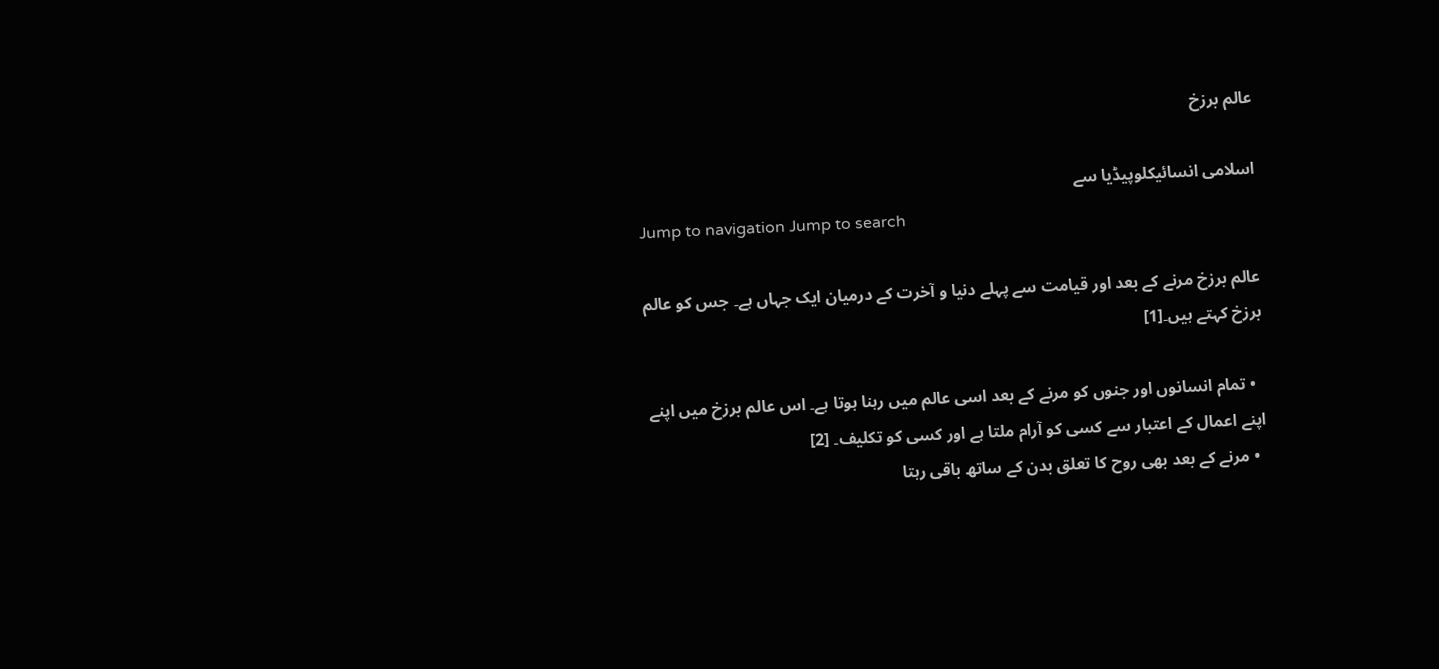عالم برزخ

اسلامی انسائیکلوپیڈیا سے
Jump to navigation Jump to search

عالم برزخ مرنے کے بعد اور قیامت سے پہلے دنیا و آخرت کے درمیان ایک جہاں ہے۔ جس کو عالم برزخ کہتے ہیں۔[1]

  • تمام انسانوں اور جنوں کو مرنے کے بعد اسی عالم میں رہنا ہوتا ہے۔ اس عالم برزخ میں اپنے اپنے اعمال کے اعتبار سے کسی کو آرام ملتا ہے اور کسی کو تکلیف۔ [2]
  • مرنے کے بعد بھی روح کا تعلق بدن کے ساتھ باقی رہتا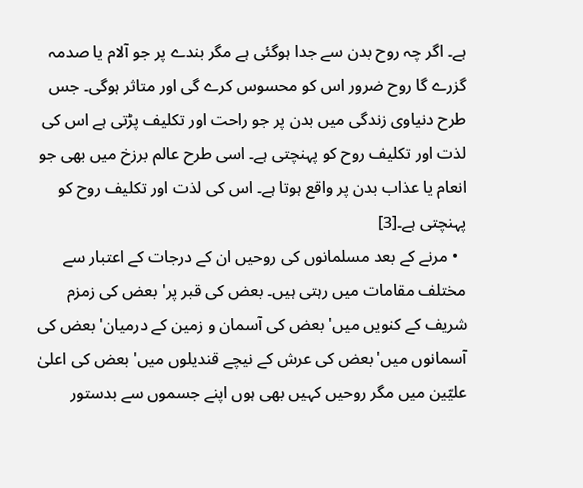ہے۔ اگر چہ روح بدن سے جدا ہوگئی ہے مگر بندے پر جو آلام یا صدمہ گزرے گا روح ضرور اس کو محسوس کرے گی اور متاثر ہوگی۔ جس طرح دنیاوی زندگی میں بدن پر جو راحت اور تکلیف پڑتی ہے اس کی لذت اور تکلیف روح کو پہنچتی ہے۔ اسی طرح عالم برزخ میں بھی جو انعام یا عذاب بدن پر واقع ہوتا ہے۔ اس کی لذت اور تکلیف روح کو پہنچتی ہے۔[3]
  • مرنے کے بعد مسلمانوں کی روحیں ان کے درجات کے اعتبار سے مختلف مقامات میں رہتی ہیں۔ بعض کی قبر پر' بعض کی زمزم شریف کے کنویں میں' بعض کی آسمان و زمین کے درمیان' بعض کی آسمانوں میں'بعض کی عرش کے نیچے قندیلوں میں' بعض کی اعلیٰ علیّین میں مگر روحیں کہیں بھی ہوں اپنے جسموں سے بدستور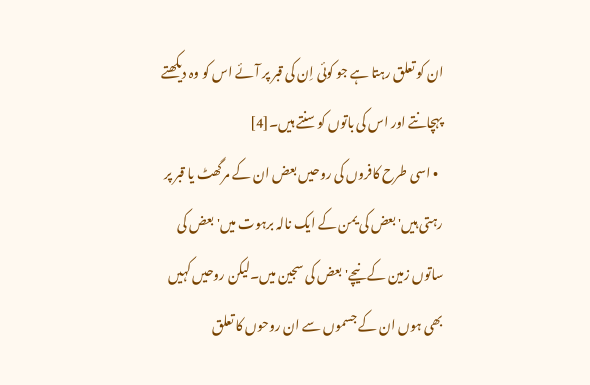ان کو تعلق رہتا ہے جو کوئی اِن کی قبر پر آئے اس کو وہ دیکھتے پہچانتے اور اس کی باتوں کو سنتے ہیں۔[4]
  • اسی طرح کافروں کی روحیں بعض ان کے مرگھٹ یا قبر پر رہتی ہیں' بعض کی یمن کے ایک نالہ برہوت میں' بعض کی ساتوں زمین کے نیچے' بعض کی سجین میں۔لیکن روحیں کہیں بھی ہوں ان کے جسموں سے ان روحوں کا تعلق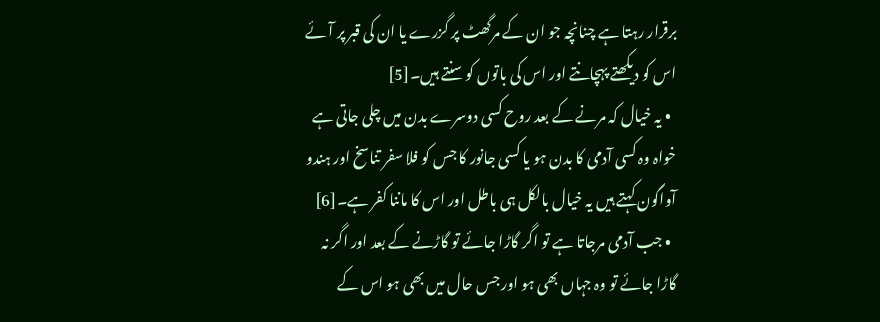برقرار رہتا ہے چنانچہ جو ان کے مرگھٹ پر گزرے یا ان کی قبر پر آئے اس کو دیکھتے پہچانتے اور اس کی باتوں کو سنتے ہیں۔[5]
  • یہ خیال کہ مرنے کے بعد روح کسی دوسرے بدن میں چلی جاتی ہے خواہ وہ کسی آدمی کا بدن ہو یا کسی جانور کا جس کو فلا سفر تناسخ اور ہندو آواگون کہتے ہیں یہ خیال بالکل ہی باطل اور اس کا ماننا کفر ہے۔[6]
  • جب آدمی مرجاتا ہے تو اگر گاڑا جائے تو گاڑنے کے بعد اور اگر نہ گاڑا جائے تو وہ جہاں بھی ہو اور جس حال میں بھی ہو اس کے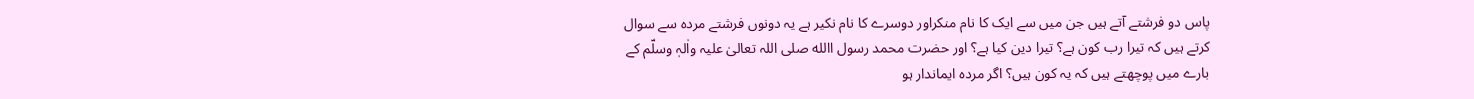پاس دو فرشتے آتے ہیں جن میں سے ایک کا نام منکراور دوسرے کا نام نکیر ہے یہ دونوں فرشتے مردہ سے سوال کرتے ہیں کہ تیرا رب کون ہے؟ تیرا دین کیا ہے؟ اور حضرت محمد رسول االله صلی اللہ تعالیٰ علیہ واٰلہٖ وسلّم کے بارے میں پوچھتے ہیں کہ یہ کون ہیں؟ اگر مردہ ایماندار ہو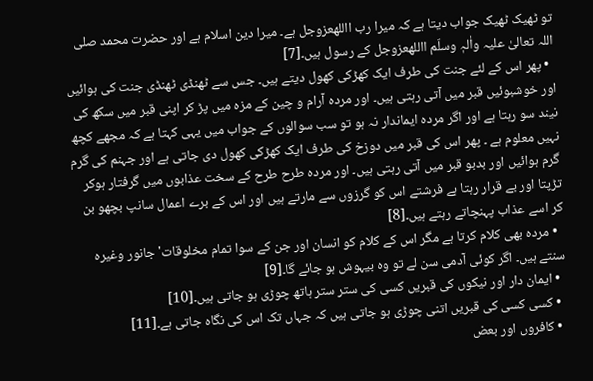تو ٹھیک ٹھیک جواب دیتا ہے کہ میرا رب االلهعزوجل ہے۔ میرا دین اسلام ہے اور حضرت محمد صلی اللہ تعالیٰ علیہ واٰلہٖ وسلّم االلهعزوجل کے رسول ہیں۔[7]
  • پھر اس کے لئے جنت کی طرف ایک کھڑکی کھول دیتے ہیں۔ جس سے ٹھنڈی ٹھنڈی جنت کی ہوائیں اور خوشبوئیں قبر میں آتی رہتی ہیں۔ اور مردہ آرام و چین کے مزہ میں پڑ کر اپنی قبر میں سکھ کی نیند سو رہتا ہے اور اگر مردہ ایماندار نہ ہو تو سب سوالوں کے جواب میں یہی کہتا ہے کہ مجھے کچھ نہیں معلوم ہے ۔ پھر اس کی قبر میں دوزخ کی طرف ایک کھڑکی کھول دی جاتی ہے اور جہنم کی گرم گرم ہوائیں اور بدبو قبر میں آتی رہتی ہیں۔ اور مردہ طرح طرح کے سخت عذابوں میں گرفتار ہوکر تڑپتا اور بے قرار رہتا ہے فرشتے اس کو گرزوں سے مارتے ہیں اور اس کے برے اعمال سانپ بچھو بن کر اسے عذاب پہنچاتے رہتے ہیں۔[8]
  • مردہ بھی کلام کرتا ہے مگر اس کے کلام کو انسان اور جن کے سوا تمام مخلوقات' جانور وغیرہ سنتے ہیں۔ اگر کوئی آدمی سن لے تو وہ بیہوش ہو جائے گا۔[9]
  • ایمان دار اور نیکوں کی قبریں کسی کی ستر ستر ہاتھ چوڑی ہو جاتی ہیں۔[10]
  • کسی کسی کی قبریں اتنی چوڑی ہو جاتی ہیں کہ جہاں تک اس کی نگاہ جاتی ہے۔[11]
  • کافروں اور بعض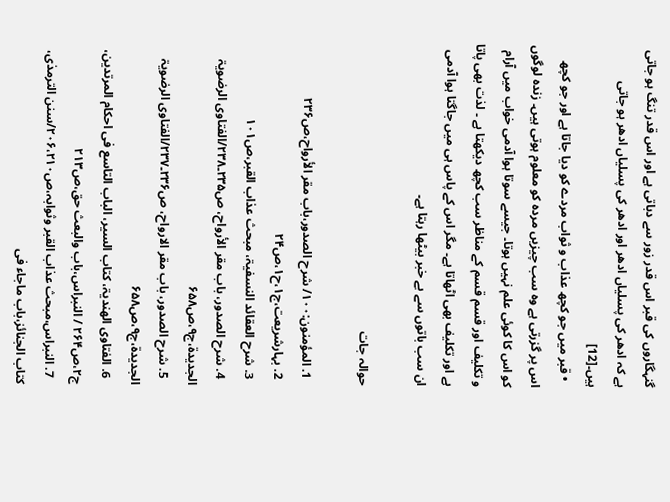گنہگاروں کی قبر اس قدر زور سے دباتی ہے اور اس قدر تنگ ہو جاتی ہے کہ ادھر کی پسلیاں ادھر اور ادھر کی پسلیاں ادھر ہو جاتی ہیں۔[12]
  • قبر میں جو کچھ عذاب و ثواب مردے کو دیا جاتا ہے اور جو کچھ اس پر گزرتی ہے وہ سب چیزیں مردہ کو معلوم ہوتی ہیں۔ زندہ لوگوں کو اس کا کوئی علم نہیں ہوتا۔ جیسے سوتا ہوا آدمی خواب میں آرام و تکلیف اور قسم قسم کے مناظر سب کچھ دیکھتا ہے ۔ لذت بھی پاتا ہے اور تکلیف بھی اٹھاتا ہے۔ مگر اس کے پاس ہی میں جاگتا ہوا آدمی ان سب باتوں سے بے خبر بیٹھا رہتا ہے۔

حوالہ جات

  1. المؤمنون:۱۰۰/ شرح الصدور،باب مقر الأرواح،ص۲۳۶
  2. بہارشریعت،ج۱،ح۱،ص۲۴
  3. شرح العقائد النسفیۃ، مبحث عذاب القبر،ص۱۰۱
  4. شرح الصدور، باب مقر الأرواح، ص۲۳۵۔۲۳۸/الفتاوی الرضویۃ الجدیدۃ،ج۹،ص۶۵۸
  5. شرح الصدور، باب مقر الارواح، ص۲۳۶۔۲۳۷/الفتاوی الرضویۃ الجدیدۃ،ج۹،ص۶۵۸
  6. الفتاوی الھندیۃ، کتاب السیر، الباب التاسع فی احکام المرتدین، ج۲،ص۲۶۴ / النبراس،باب والبعث حق،ص۲۱۳
  7. النبراس،مبحث عذاب القبر وثوابہ،ص۲۰۶،۲۱۰/سنن الترمذی، کتاب الجنائز،باب ماجاء فی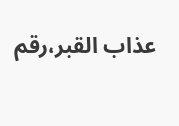عذاب القبر،رقم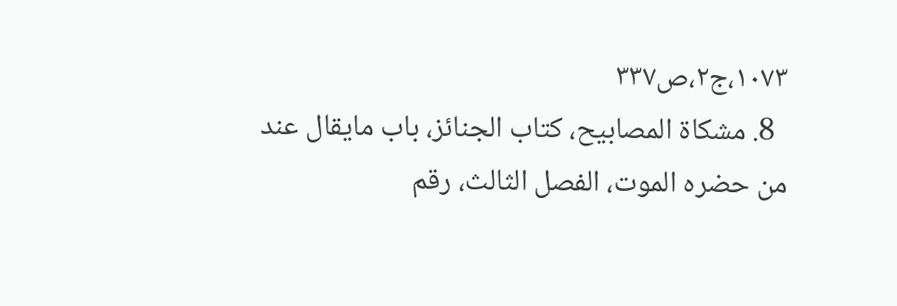۱۰۷۳،ج۲،ص۳۳۷
  8. مشکاۃ المصابیح، کتاب الجنائز، باب مایقال عند من حضرہ الموت، الفصل الثالث، رقم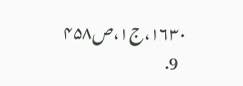۱۶۳۰،ج۱،ص۴۵۸
  9.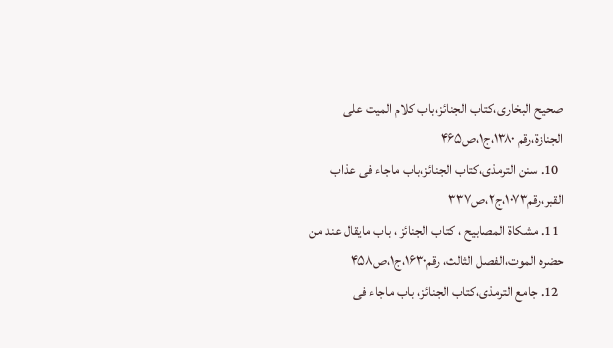صحیح البخاری،کتاب الجنائز،باب کلام المیت علی الجنازۃ،رقم ۱۳۸۰،ج۱،ص۴۶۵
  10. سنن الترمذی،کتاب الجنائز،باب ماجاء فی عذاب القبر،رقم۱۰۷۳،ج۲،ص۳۳۷
  11. مشکاۃ المصابیح ، کتاب الجنائز ، باب مایقال عند من حضرہ الموت،الفصل الثالث، رقم۱۶۳۰،ج۱،ص۴۵۸
  12. جامع الترمذی،کتاب الجنائز، باب ماجاء فی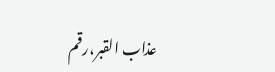عذاب القبر،رقم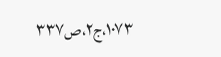۱۰۷۳،ج۲،ص۳۳۷